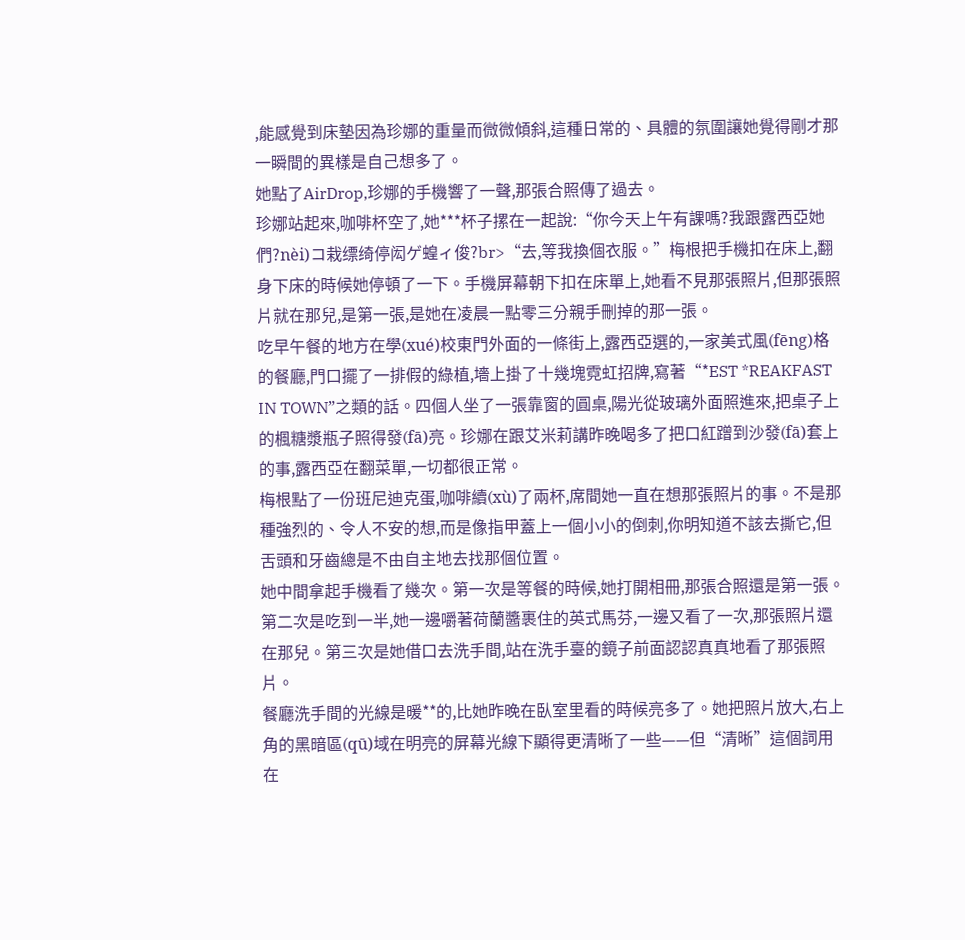,能感覺到床墊因為珍娜的重量而微微傾斜,這種日常的、具體的氛圍讓她覺得剛才那一瞬間的異樣是自己想多了。
她點了AirDrop,珍娜的手機響了一聲,那張合照傳了過去。
珍娜站起來,咖啡杯空了,她***杯子摞在一起說:“你今天上午有課嗎?我跟露西亞她們?nèi)コ栽缥绮停闳ゲ蝗ィ俊?br>“去,等我換個衣服。”梅根把手機扣在床上,翻身下床的時候她停頓了一下。手機屏幕朝下扣在床單上,她看不見那張照片,但那張照片就在那兒,是第一張,是她在凌晨一點零三分親手刪掉的那一張。
吃早午餐的地方在學(xué)校東門外面的一條街上,露西亞選的,一家美式風(fēng)格的餐廳,門口擺了一排假的綠植,墻上掛了十幾塊霓虹招牌,寫著“*EST *REAKFAST IN TOWN”之類的話。四個人坐了一張靠窗的圓桌,陽光從玻璃外面照進來,把桌子上的楓糖漿瓶子照得發(fā)亮。珍娜在跟艾米莉講昨晚喝多了把口紅蹭到沙發(fā)套上的事,露西亞在翻菜單,一切都很正常。
梅根點了一份班尼迪克蛋,咖啡續(xù)了兩杯,席間她一直在想那張照片的事。不是那種強烈的、令人不安的想,而是像指甲蓋上一個小小的倒刺,你明知道不該去撕它,但舌頭和牙齒總是不由自主地去找那個位置。
她中間拿起手機看了幾次。第一次是等餐的時候,她打開相冊,那張合照還是第一張。第二次是吃到一半,她一邊嚼著荷蘭醬裹住的英式馬芬,一邊又看了一次,那張照片還在那兒。第三次是她借口去洗手間,站在洗手臺的鏡子前面認認真真地看了那張照片。
餐廳洗手間的光線是暖**的,比她昨晚在臥室里看的時候亮多了。她把照片放大,右上角的黑暗區(qū)域在明亮的屏幕光線下顯得更清晰了一些——但“清晰”這個詞用在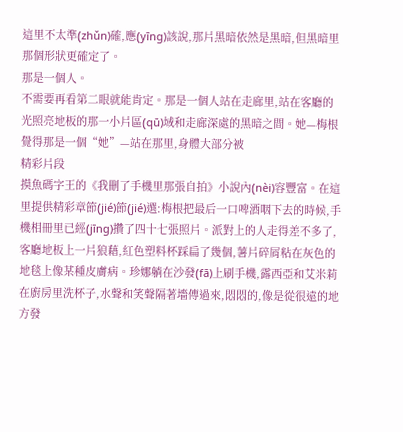這里不太準(zhǔn)確,應(yīng)該說,那片黑暗依然是黑暗,但黑暗里那個形狀更確定了。
那是一個人。
不需要再看第二眼就能肯定。那是一個人站在走廊里,站在客廳的光照亮地板的那一小片區(qū)域和走廊深處的黑暗之間。她—梅根覺得那是一個“她”—站在那里,身體大部分被
精彩片段
摸魚碼字王的《我刪了手機里那張自拍》小說內(nèi)容豐富。在這里提供精彩章節(jié)節(jié)選:梅根把最后一口啤酒咽下去的時候,手機相冊里已經(jīng)攢了四十七張照片。派對上的人走得差不多了,客廳地板上一片狼藉,紅色塑料杯踩扁了幾個,薯片碎屑粘在灰色的地毯上像某種皮膚病。珍娜躺在沙發(fā)上刷手機,露西亞和艾米莉在廚房里洗杯子,水聲和笑聲隔著墻傳過來,悶悶的,像是從很遠的地方發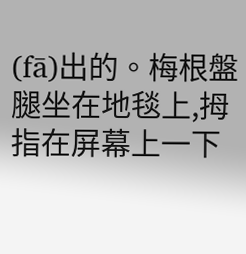(fā)出的。梅根盤腿坐在地毯上,拇指在屏幕上一下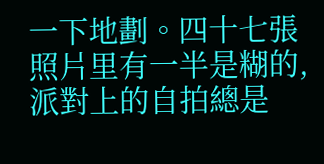一下地劃。四十七張照片里有一半是糊的,派對上的自拍總是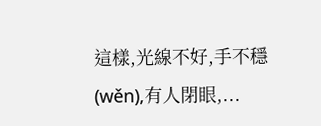這樣,光線不好,手不穩(wěn),有人閉眼,...